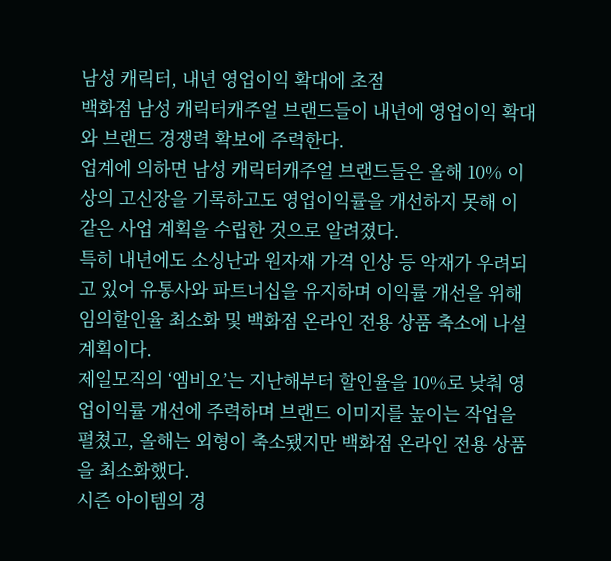남성 캐릭터, 내년 영업이익 확대에 초점
백화점 남성 캐릭터캐주얼 브랜드들이 내년에 영업이익 확대와 브랜드 경쟁력 확보에 주력한다.
업계에 의하면 남성 캐릭터캐주얼 브랜드들은 올해 10% 이상의 고신장을 기록하고도 영업이익률을 개선하지 못해 이 같은 사업 계획을 수립한 것으로 알려졌다.
특히 내년에도 소싱난과 원자재 가격 인상 등 악재가 우려되고 있어 유통사와 파트너십을 유지하며 이익률 개선을 위해 임의할인율 최소화 및 백화점 온라인 전용 상품 축소에 나설 계획이다.
제일모직의 ‘엠비오’는 지난해부터 할인율을 10%로 낮춰 영업이익률 개선에 주력하며 브랜드 이미지를 높이는 작업을 펼쳤고, 올해는 외형이 축소됐지만 백화점 온라인 전용 상품을 최소화했다.
시즌 아이템의 경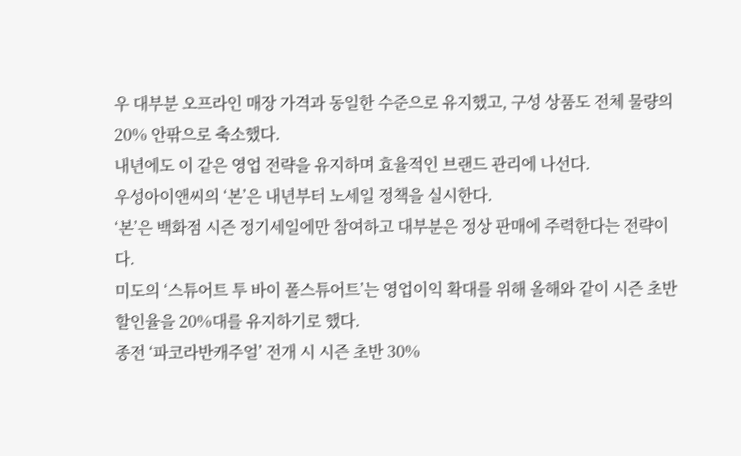우 대부분 오프라인 매장 가격과 동일한 수준으로 유지했고, 구성 상품도 전체 물량의 20% 안팎으로 축소했다.
내년에도 이 같은 영업 전략을 유지하며 효율적인 브랜드 관리에 나선다.
우성아이앤씨의 ‘본’은 내년부터 노세일 정책을 실시한다.
‘본’은 백화점 시즌 정기세일에만 참여하고 대부분은 정상 판매에 주력한다는 전략이다.
미도의 ‘스튜어트 투 바이 폴스튜어트’는 영업이익 확대를 위해 올해와 같이 시즌 초반 할인율을 20%대를 유지하기로 했다.
종전 ‘파코라반캐주얼’ 전개 시 시즌 초반 30%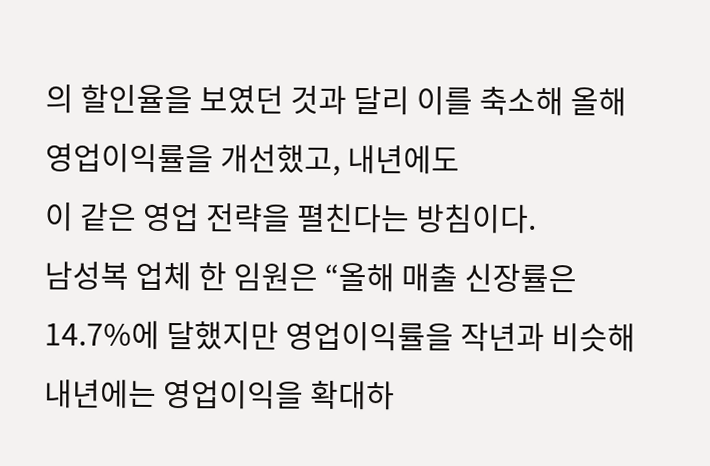의 할인율을 보였던 것과 달리 이를 축소해 올해 영업이익률을 개선했고, 내년에도
이 같은 영업 전략을 펼친다는 방침이다.
남성복 업체 한 임원은 “올해 매출 신장률은 14.7%에 달했지만 영업이익률을 작년과 비슷해 내년에는 영업이익을 확대하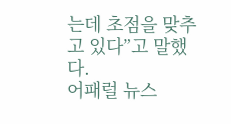는데 초점을 맞추고 있다”고 말했다.
어패럴 뉴스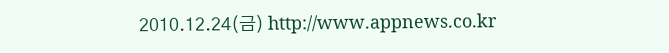2010.12.24(금) http://www.appnews.co.kr